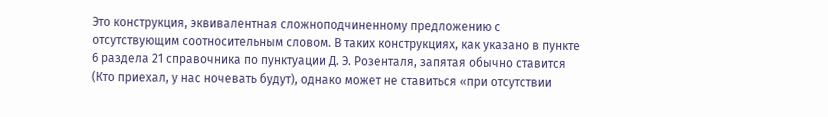Это конструкция, эквивалентная сложноподчиненному предложению с отсутствующим соотносительным словом. В таких конструкциях, как указано в пункте 6 раздела 21 справочника по пунктуации Д. Э. Розенталя, запятая обычно ставится (Кто приехал, у нас ночевать будут), однако может не ставиться «при отсутствии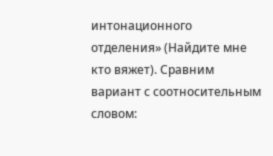интонационного отделения» (Найдите мне кто вяжет). Сравним вариант с соотносительным словом: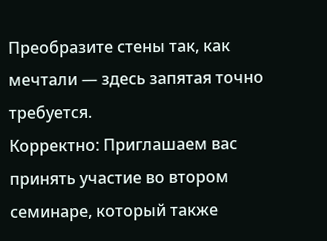Преобразите стены так, как мечтали — здесь запятая точно требуется.
Корректно: Приглашаем вас принять участие во втором семинаре, который также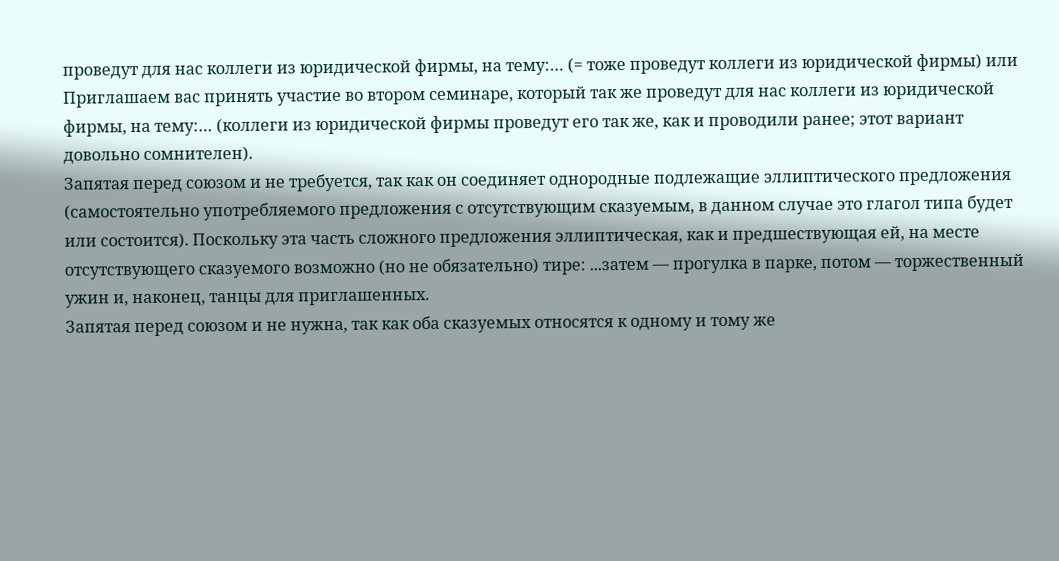проведут для нас коллеги из юридической фирмы, на тему:… (= тоже проведут коллеги из юридической фирмы) или Приглашаем вас принять участие во втором семинаре, который так же проведут для нас коллеги из юридической фирмы, на тему:… (коллеги из юридической фирмы проведут его так же, как и проводили ранее; этот вариант довольно сомнителен).
Запятая перед союзом и не требуется, так как он соединяет однородные подлежащие эллиптического предложения (самостоятельно употребляемого предложения с отсутствующим сказуемым, в данном случае это глагол типа будет или состоится). Поскольку эта часть сложного предложения эллиптическая, как и предшествующая ей, на месте отсутствующего сказуемого возможно (но не обязательно) тире: ...затем — прогулка в парке, потом — торжественный ужин и, наконец, танцы для приглашенных.
Запятая перед союзом и не нужна, так как оба сказуемых относятся к одному и тому же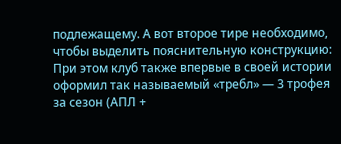подлежащему. А вот второе тире необходимо, чтобы выделить пояснительную конструкцию: При этом клуб также впервые в своей истории оформил так называемый «требл» — 3 трофея за сезон (АПЛ +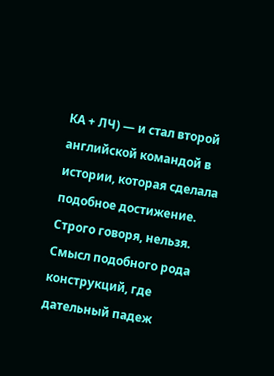КА + ЛЧ) — и стал второй английской командой в истории, которая сделала подобное достижение.
Строго говоря, нельзя. Смысл подобного рода конструкций, где дательный падеж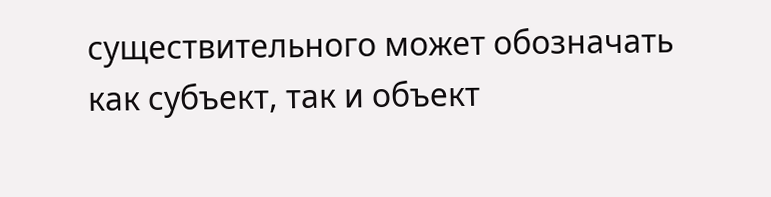существительного может обозначать как субъект, так и объект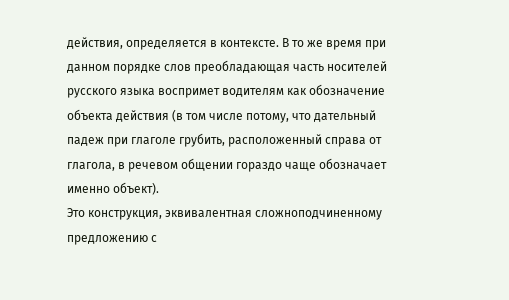действия, определяется в контексте. В то же время при данном порядке слов преобладающая часть носителей русского языка воспримет водителям как обозначение объекта действия (в том числе потому, что дательный падеж при глаголе грубить, расположенный справа от глагола, в речевом общении гораздо чаще обозначает именно объект).
Это конструкция, эквивалентная сложноподчиненному предложению с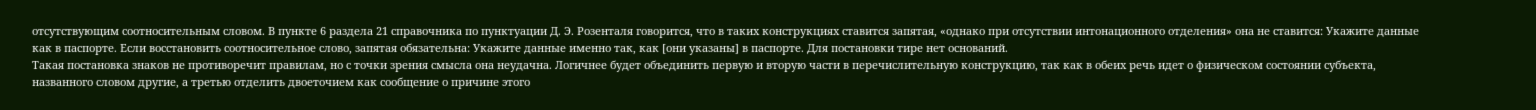отсутствующим соотносительным словом. В пункте 6 раздела 21 справочника по пунктуации Д. Э. Розенталя говорится, что в таких конструкциях ставится запятая, «однако при отсутствии интонационного отделения» она не ставится: Укажите данные как в паспорте. Если восстановить соотносительное слово, запятая обязательна: Укажите данные именно так, как [они указаны] в паспорте. Для постановки тире нет оснований.
Такая постановка знаков не противоречит правилам, но с точки зрения смысла она неудачна. Логичнее будет объединить первую и вторую части в перечислительную конструкцию, так как в обеих речь идет о физическом состоянии субъекта, названного словом другие, а третью отделить двоеточием как сообщение о причине этого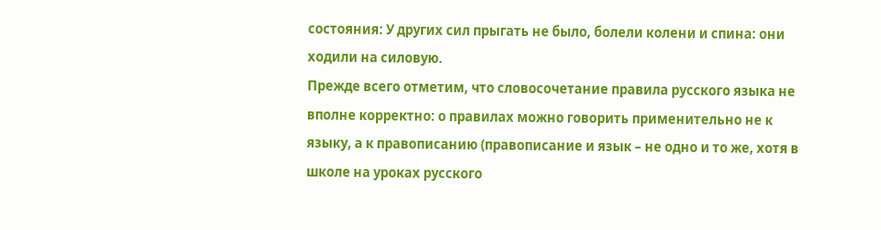состояния: У других сил прыгать не было, болели колени и спина: они ходили на силовую.
Прежде всего отметим, что словосочетание правила русского языка не вполне корректно: о правилах можно говорить применительно не к языку, а к правописанию (правописание и язык – не одно и то же, хотя в школе на уроках русского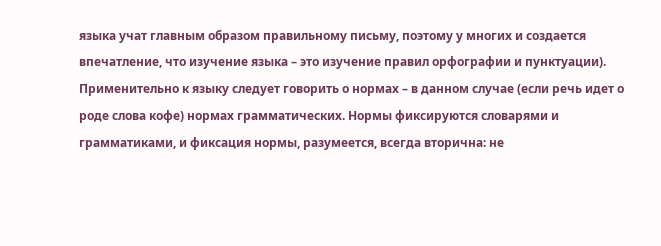языка учат главным образом правильному письму, поэтому у многих и создается впечатление, что изучение языка – это изучение правил орфографии и пунктуации). Применительно к языку следует говорить о нормах – в данном случае (если речь идет о роде слова кофе) нормах грамматических. Нормы фиксируются словарями и грамматиками, и фиксация нормы, разумеется, всегда вторична: не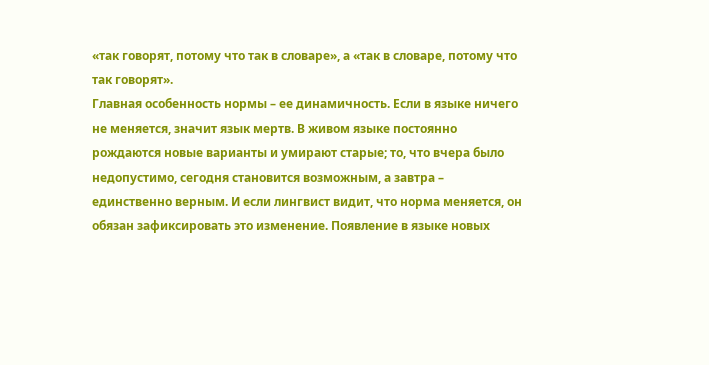«так говорят, потому что так в словаре», а «так в словаре, потому что так говорят».
Главная особенность нормы – ее динамичность. Если в языке ничего не меняется, значит язык мертв. В живом языке постоянно рождаются новые варианты и умирают старые; то, что вчера было недопустимо, сегодня становится возможным, а завтра – единственно верным. И если лингвист видит, что норма меняется, он обязан зафиксировать это изменение. Появление в языке новых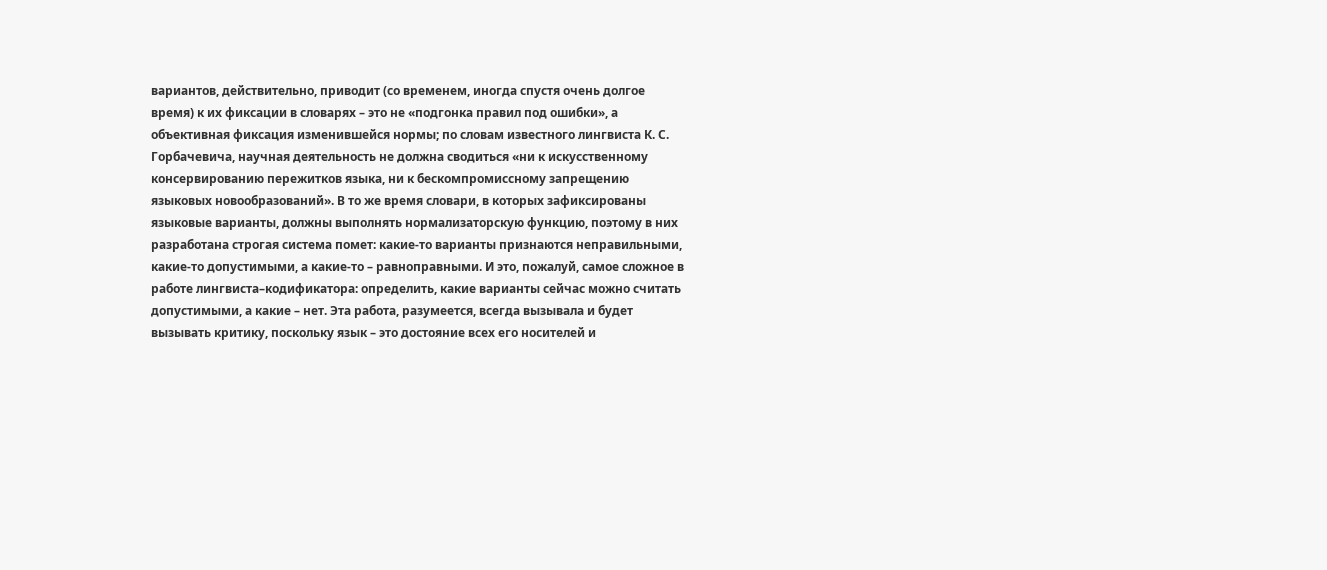вариантов, действительно, приводит (со временем, иногда спустя очень долгое время) к их фиксации в словарях – это не «подгонка правил под ошибки», а объективная фиксация изменившейся нормы; по словам известного лингвиста К. С. Горбачевича, научная деятельность не должна сводиться «ни к искусственному консервированию пережитков языка, ни к бескомпромиссному запрещению языковых новообразований». В то же время словари, в которых зафиксированы языковые варианты, должны выполнять нормализаторскую функцию, поэтому в них разработана строгая система помет: какие-то варианты признаются неправильными, какие-то допустимыми, а какие-то – равноправными. И это, пожалуй, самое сложное в работе лингвиста–кодификатора: определить, какие варианты сейчас можно считать допустимыми, а какие – нет. Эта работа, разумеется, всегда вызывала и будет вызывать критику, поскольку язык – это достояние всех его носителей и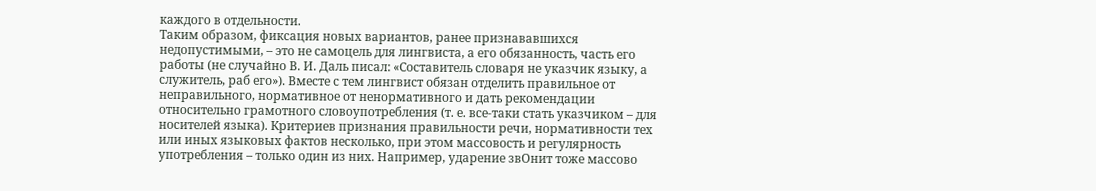каждого в отдельности.
Таким образом, фиксация новых вариантов, ранее признававшихся недопустимыми, – это не самоцель для лингвиста, а его обязанность, часть его работы (не случайно В. И. Даль писал: «Составитель словаря не указчик языку, а служитель, раб его»). Вместе с тем лингвист обязан отделить правильное от неправильного, нормативное от ненормативного и дать рекомендации относительно грамотного словоупотребления (т. е. все-таки стать указчиком – для носителей языка). Критериев признания правильности речи, нормативности тех или иных языковых фактов несколько, при этом массовость и регулярность употребления – только один из них. Например, ударение звОнит тоже массово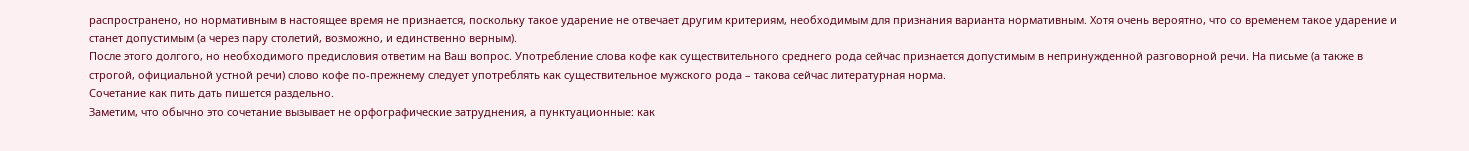распространено, но нормативным в настоящее время не признается, поскольку такое ударение не отвечает другим критериям, необходимым для признания варианта нормативным. Хотя очень вероятно, что со временем такое ударение и станет допустимым (а через пару столетий, возможно, и единственно верным).
После этого долгого, но необходимого предисловия ответим на Ваш вопрос. Употребление слова кофе как существительного среднего рода сейчас признается допустимым в непринужденной разговорной речи. На письме (а также в строгой, официальной устной речи) слово кофе по-прежнему следует употреблять как существительное мужского рода – такова сейчас литературная норма.
Сочетание как пить дать пишется раздельно.
Заметим, что обычно это сочетание вызывает не орфографические затруднения, а пунктуационные: как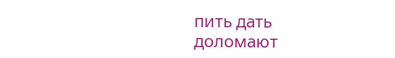пить дать доломают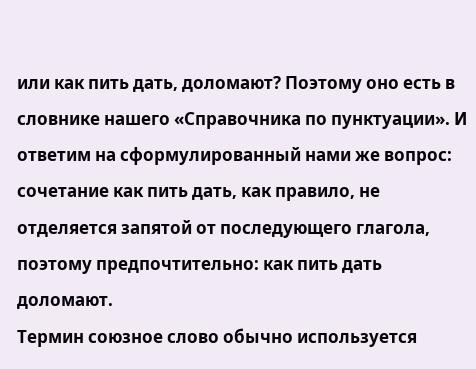или как пить дать, доломают? Поэтому оно есть в словнике нашего «Справочника по пунктуации». И ответим на сформулированный нами же вопрос: сочетание как пить дать, как правило, не отделяется запятой от последующего глагола, поэтому предпочтительно: как пить дать доломают.
Термин союзное слово обычно используется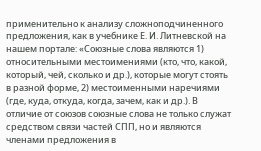применительно к анализу сложноподчиненного предложения, как в учебнике Е. И. Литневской на нашем портале: «Союзные слова являются 1) относительными местоимениями (кто, что, какой, который, чей, сколько и др.), которые могут стоять в разной форме, 2) местоименными наречиями (где, куда, откуда, когда, зачем, как и др.). В отличие от союзов союзные слова не только служат средством связи частей СПП, но и являются членами предложения в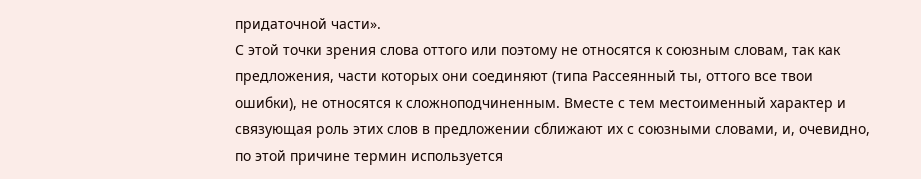придаточной части».
С этой точки зрения слова оттого или поэтому не относятся к союзным словам, так как предложения, части которых они соединяют (типа Рассеянный ты, оттого все твои ошибки), не относятся к сложноподчиненным. Вместе с тем местоименный характер и связующая роль этих слов в предложении сближают их с союзными словами, и, очевидно, по этой причине термин используется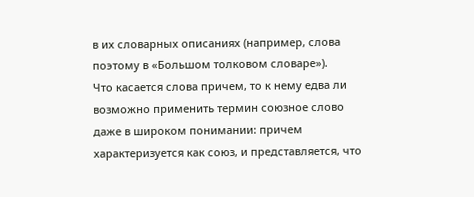в их словарных описаниях (например, слова поэтому в «Большом толковом словаре»).
Что касается слова причем, то к нему едва ли возможно применить термин союзное слово даже в широком понимании: причем характеризуется как союз, и представляется, что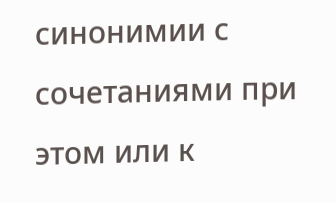синонимии с сочетаниями при этом или к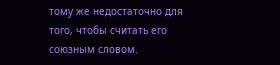тому же недостаточно для того, чтобы считать его союзным словом.